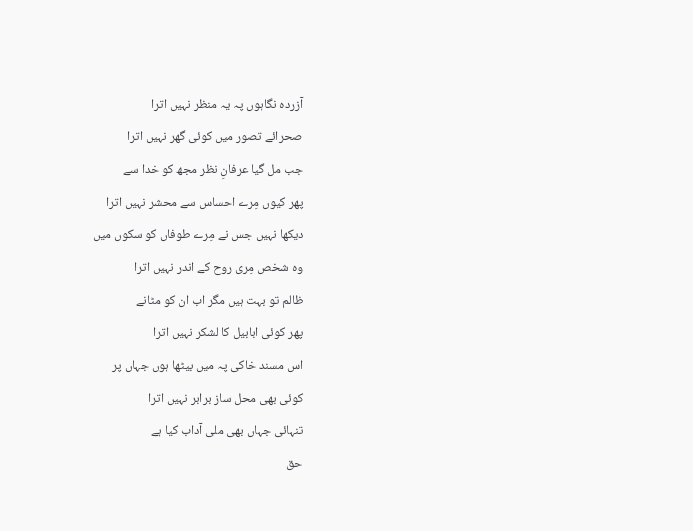آزردہ نگاہوں پہ یہ منظر نہیں اترا
صحرائے تصور میں کوئی گھر نہیں اترا
جب مل گیا عرفانِ نظر مجھ کو خدا سے
پھر کیوں مِرے احساس سے محشر نہیں اترا
دیکھا نہیں جس نے مِرے طوفاں کو سکوں میں
وہ شخص مِری روح کے اندر نہیں اترا
ظالم تو بہت ہیں مگر اب ان کو مٹانے
پھر کوئی ابابیل کا لشکر نہیں اترا
اس مسند خاکی پہ میں بیٹھا ہوں جہاں پر
کوئی بھی محل ساز برابر نہیں اترا
تنہائی جہاں بھی ملی آداب کیا ہے
حق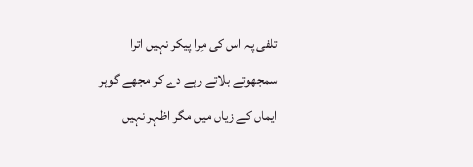تلفی پہ اس کی مِرا پیکر نہیں اترا
سمجھوتے بلاتے رہے دے کر مجھے گوہر
ایماں کے زیاں میں مگر اظہر نہیں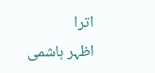اترا
اظہر ہاشمی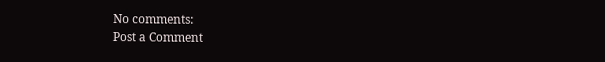No comments:
Post a Comment